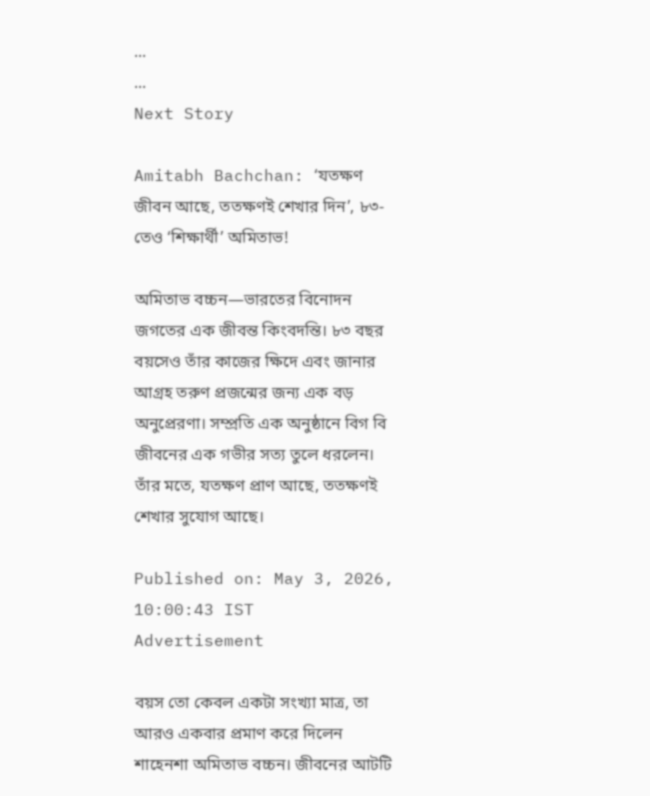...
...
Next Story

Amitabh Bachchan: ‘যতক্ষণ জীবন আছে, ততক্ষণই শেখার দিন’, ৮৩-তেও ‘শিক্ষার্থী’ অমিতাভ!

অমিতাভ বচ্চন—ভারতের বিনোদন জগতের এক জীবন্ত কিংবদন্তি। ৮৩ বছর বয়সেও তাঁর কাজের ক্ষিদে এবং জানার আগ্রহ তরুণ প্রজন্মের জন্য এক বড় অনুপ্রেরণা। সম্প্রতি এক অনুষ্ঠানে বিগ বি জীবনের এক গভীর সত্য তুলে ধরলেন। তাঁর মতে, যতক্ষণ প্রাণ আছে, ততক্ষণই শেখার সুযোগ আছে।

Published on: May 3, 2026, 10:00:43 IST
Advertisement

বয়স তো কেবল একটা সংখ্যা মাত্র, তা আরও একবার প্রমাণ করে দিলেন শাহেনশা অমিতাভ বচ্চন। জীবনের আটটি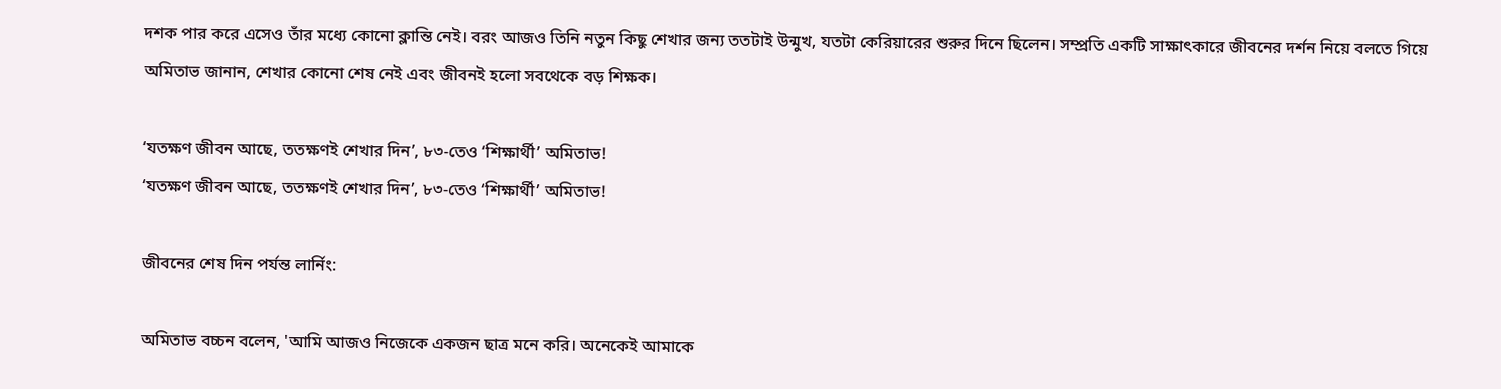দশক পার করে এসেও তাঁর মধ্যে কোনো ক্লান্তি নেই। বরং আজও তিনি নতুন কিছু শেখার জন্য ততটাই উন্মুখ, যতটা কেরিয়ারের শুরুর দিনে ছিলেন। সম্প্রতি একটি সাক্ষাৎকারে জীবনের দর্শন নিয়ে বলতে গিয়ে অমিতাভ জানান, শেখার কোনো শেষ নেই এবং জীবনই হলো সবথেকে বড় শিক্ষক।

‘যতক্ষণ জীবন আছে, ততক্ষণই শেখার দিন’, ৮৩-তেও ‘শিক্ষার্থী’ অমিতাভ!
‘যতক্ষণ জীবন আছে, ততক্ষণই শেখার দিন’, ৮৩-তেও ‘শিক্ষার্থী’ অমিতাভ!

জীবনের শেষ দিন পর্যন্ত লার্নিং:

অমিতাভ বচ্চন বলেন, 'আমি আজও নিজেকে একজন ছাত্র মনে করি। অনেকেই আমাকে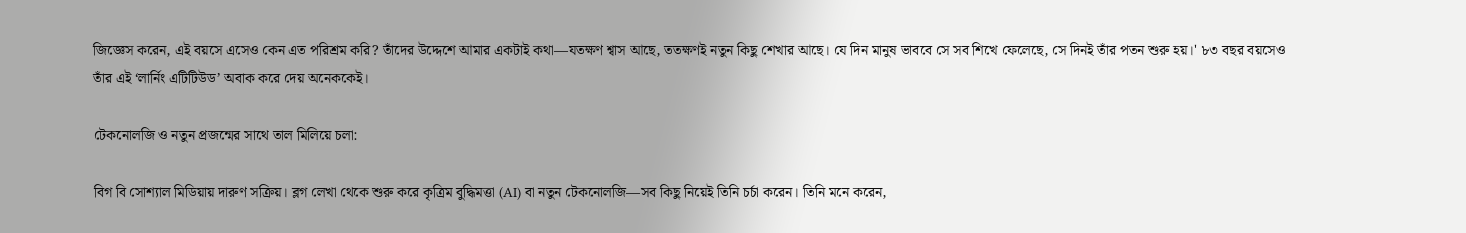জিজ্ঞেস করেন, এই বয়সে এসেও কেন এত পরিশ্রম করি? তাঁদের উদ্দেশে আমার একটাই কথা—যতক্ষণ শ্বাস আছে, ততক্ষণই নতুন কিছু শেখার আছে। যে দিন মানুষ ভাববে সে সব শিখে ফেলেছে, সে দিনই তাঁর পতন শুরু হয়।' ৮৩ বছর বয়সেও তাঁর এই ‘লার্নিং এটিটিউড’ অবাক করে দেয় অনেককেই।

টেকনোলজি ও নতুন প্রজন্মের সাথে তাল মিলিয়ে চলা:

বিগ বি সোশ্যাল মিডিয়ায় দারুণ সক্রিয়। ব্লগ লেখা থেকে শুরু করে কৃত্রিম বুদ্ধিমত্তা (AI) বা নতুন টেকনোলজি—সব কিছু নিয়েই তিনি চর্চা করেন। তিনি মনে করেন,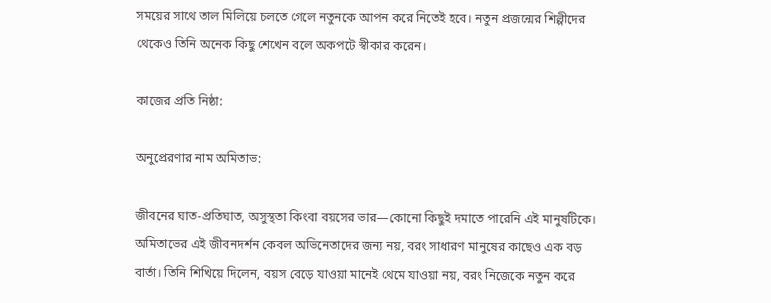সময়ের সাথে তাল মিলিয়ে চলতে গেলে নতুনকে আপন করে নিতেই হবে। নতুন প্রজন্মের শিল্পীদের থেকেও তিনি অনেক কিছু শেখেন বলে অকপটে স্বীকার করেন।

কাজের প্রতি নিষ্ঠা:

অনুপ্রেরণার নাম অমিতাভ:

জীবনের ঘাত-প্রতিঘাত, অসুস্থতা কিংবা বয়সের ভার—কোনো কিছুই দমাতে পারেনি এই মানুষটিকে। অমিতাভের এই জীবনদর্শন কেবল অভিনেতাদের জন্য নয়, বরং সাধারণ মানুষের কাছেও এক বড় বার্তা। তিনি শিখিয়ে দিলেন, বয়স বেড়ে যাওয়া মানেই থেমে যাওয়া নয়, বরং নিজেকে নতুন করে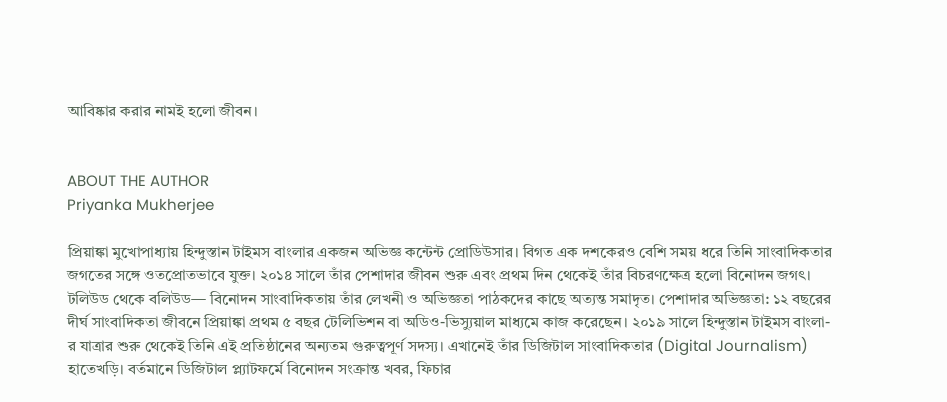আবিষ্কার করার নামই হলো জীবন।


ABOUT THE AUTHOR
Priyanka Mukherjee

প্রিয়াঙ্কা মুখোপাধ্যায় হিন্দুস্তান টাইমস বাংলার একজন অভিজ্ঞ কন্টেন্ট প্রোডিউসার। বিগত এক দশকেরও বেশি সময় ধরে তিনি সাংবাদিকতার জগতের সঙ্গে ওতপ্রোতভাবে যুক্ত। ২০১৪ সালে তাঁর পেশাদার জীবন শুরু এবং প্রথম দিন থেকেই তাঁর বিচরণক্ষেত্র হলো বিনোদন জগৎ। টলিউড থেকে বলিউড— বিনোদন সাংবাদিকতায় তাঁর লেখনী ও অভিজ্ঞতা পাঠকদের কাছে অত্যন্ত সমাদৃত। পেশাদার অভিজ্ঞতা: ১২ বছরের দীর্ঘ সাংবাদিকতা জীবনে প্রিয়াঙ্কা প্রথম ৫ বছর টেলিভিশন বা অডিও-ভিস্যুয়াল মাধ্যমে কাজ করেছেন। ২০১৯ সালে হিন্দুস্তান টাইমস বাংলা-র যাত্রার শুরু থেকেই তিনি এই প্রতিষ্ঠানের অন্যতম গুরুত্বপূর্ণ সদস্য। এখানেই তাঁর ডিজিটাল সাংবাদিকতার (Digital Journalism) হাতেখড়ি। বর্তমানে ডিজিটাল প্ল্যাটফর্মে বিনোদন সংক্রান্ত খবর, ফিচার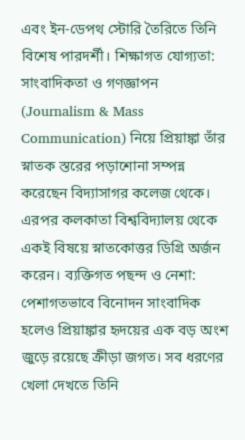এবং ইন-ডেপথ স্টোরি তৈরিতে তিনি বিশেষ পারদর্শী। শিক্ষাগত যোগ্যতা: সাংবাদিকতা ও গণজ্ঞাপন (Journalism & Mass Communication) নিয়ে প্রিয়াঙ্কা তাঁর স্নাতক স্তরের পড়াশোনা সম্পন্ন করেছেন বিদ্যাসাগর কলেজ থেকে। এরপর কলকাতা বিশ্ববিদ্যালয় থেকে একই বিষয়ে স্নাতকোত্তর ডিগ্রি অর্জন করেন। ব্যক্তিগত পছন্দ ও নেশা: পেশাগতভাবে বিনোদন সাংবাদিক হলেও প্রিয়াঙ্কার হৃদয়ের এক বড় অংশ জুড়ে রয়েছে ক্রীড়া জগত। সব ধরণের খেলা দেখতে তিনি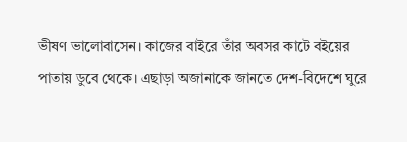ভীষণ ভালোবাসেন। কাজের বাইরে তাঁর অবসর কাটে বইয়ের পাতায় ডুবে থেকে। এছাড়া অজানাকে জানতে দেশ-বিদেশে ঘুরে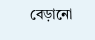বেড়ানো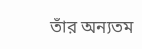তাঁর অন্যতম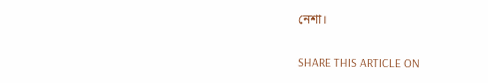নেশা।

SHARE THIS ARTICLE ON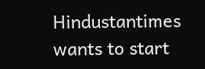Hindustantimes wants to start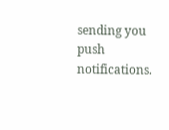sending you push notifications.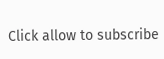Click allow to subscribe